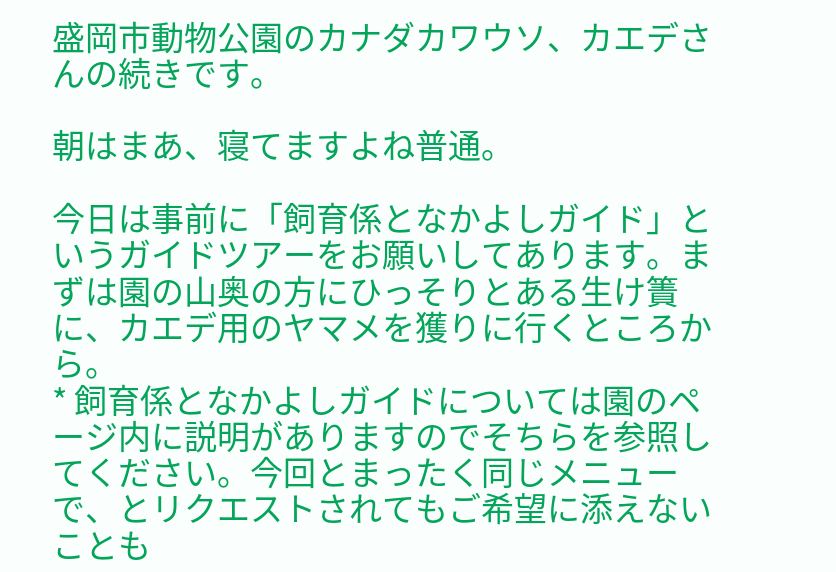盛岡市動物公園のカナダカワウソ、カエデさんの続きです。

朝はまあ、寝てますよね普通。

今日は事前に「飼育係となかよしガイド」というガイドツアーをお願いしてあります。まずは園の山奥の方にひっそりとある生け簀に、カエデ用のヤマメを獲りに行くところから。
* 飼育係となかよしガイドについては園のページ内に説明がありますのでそちらを参照してください。今回とまったく同じメニューで、とリクエストされてもご希望に添えないことも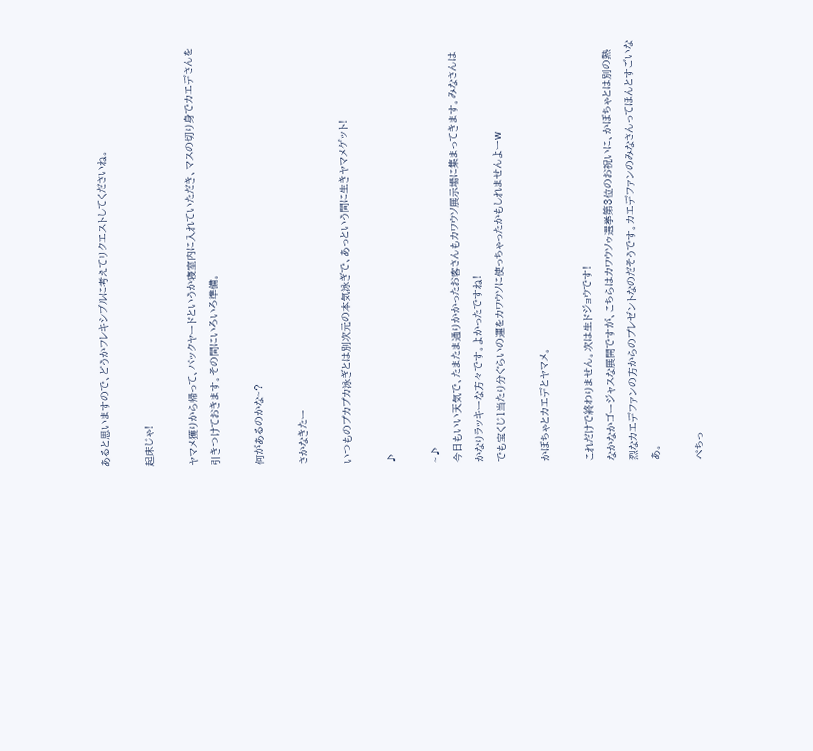あると思いますので、どうかフレキシブルに考えてリクエストしてくださいね。

起床じゃ!

ヤマメ獲りから帰って、バックヤードというか寝室内に入れていただき、マスの切り身でカエデさんを引きつけておきます。その間にいろいろ準備。

何があるのかな~?

さかなきたー

いつものプカプカ泳ぎとは別次元の本気泳ぎで、あっという間に生きヤマメゲット!

♪

~♪
今日もいい天気で、たまたま通りかかったお客さんもカワウソ展示場に集まってきます。みなさんはかなりラッキーな方々です。よかったですね!
でも宝くじ1当たり分ぐらいの運をカワウソに使っちゃったかもしれませんよーw

かぼちゃとカエデとヤマメ。

これだけで終わりません。次は生ドジョウです!
なかなかゴージャスな展開ですが、こちらはカワウソゥ選挙第3位のお祝いに、かぼちゃとは別の熱烈なカエデファンの方からのプレゼントなのだそうです。カエデファンのみなさんってほんとすごいなあ。

ぺちっ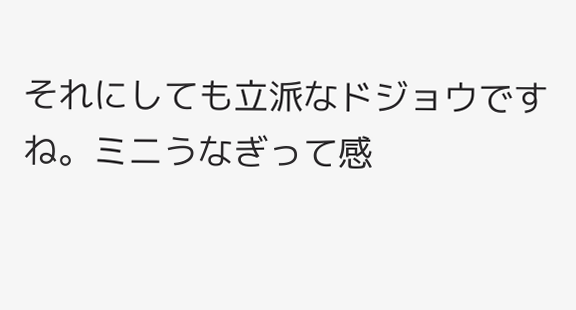それにしても立派なドジョウですね。ミニうなぎって感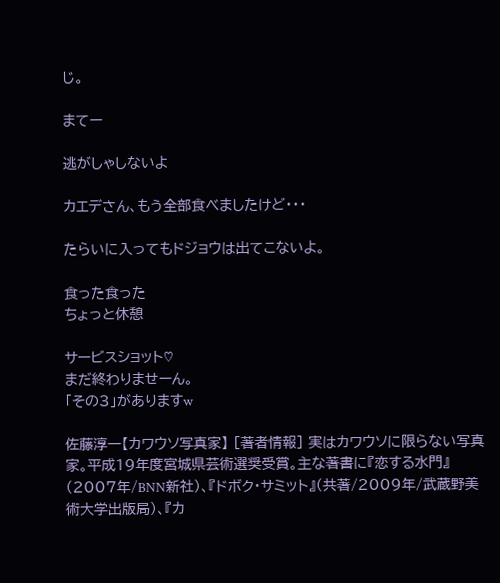じ。

まてー

逃がしゃしないよ

カエデさん、もう全部食べましたけど・・・

たらいに入ってもドジョウは出てこないよ。

食った食った
ちょっと休憩

サービスショット♡
まだ終わりませーん。
「その3」がありますw

佐藤淳一【カワウソ写真家】 [著者情報] 実はカワウソに限らない写真家。平成19年度宮城県芸術選奨受賞。主な著書に『恋する水門』(2007年/BNN新社)、『ドボク・サミット』(共著/2009年/武蔵野美術大学出版局)、『カ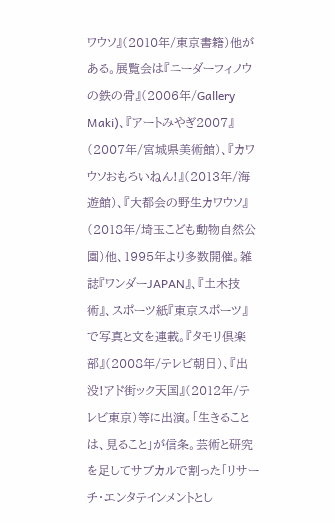ワウソ』(2010年/東京書籍)他がある。展覧会は『ニーダーフィノウの鉄の骨』(2006年/Gallery Maki)、『アートみやぎ2007』(2007年/宮城県美術館)、『カワウソおもろいねん!』(2013年/海遊館)、『大都会の野生カワウソ』(2018年/埼玉こども動物自然公園)他、1995年より多数開催。雑誌『ワンダーJAPAN』、『土木技術』、スポーツ紙『東京スポーツ』で写真と文を連載。『タモリ倶楽部』(2008年/テレビ朝日)、『出没!アド街ック天国』(2012年/テレビ東京)等に出演。「生きることは、見ること」が信条。芸術と研究を足してサブカルで割った「リサーチ・エンタテインメントとし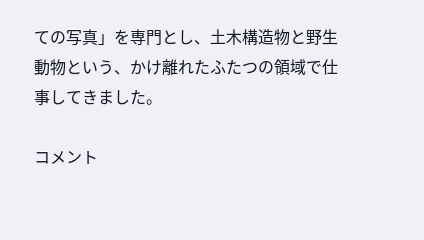ての写真」を専門とし、土木構造物と野生動物という、かけ離れたふたつの領域で仕事してきました。

コメント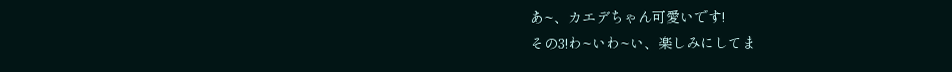あ~、カエデちゃん可愛いです!
その3!わ~いわ~い、楽しみにしてま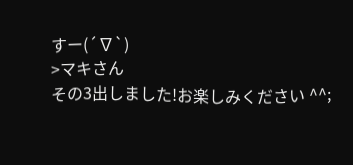すー(´∇`)
>マキさん
その3出しました!お楽しみください ^^;